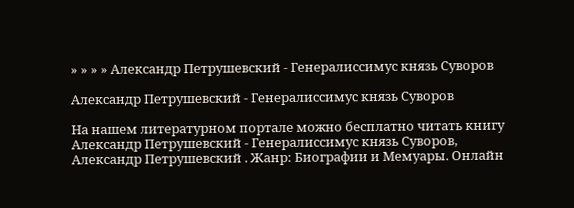» » » » Александр Петрушевский - Генералиссимус князь Суворов

Александр Петрушевский - Генералиссимус князь Суворов

На нашем литературном портале можно бесплатно читать книгу Александр Петрушевский - Генералиссимус князь Суворов, Александр Петрушевский . Жанр: Биографии и Мемуары. Онлайн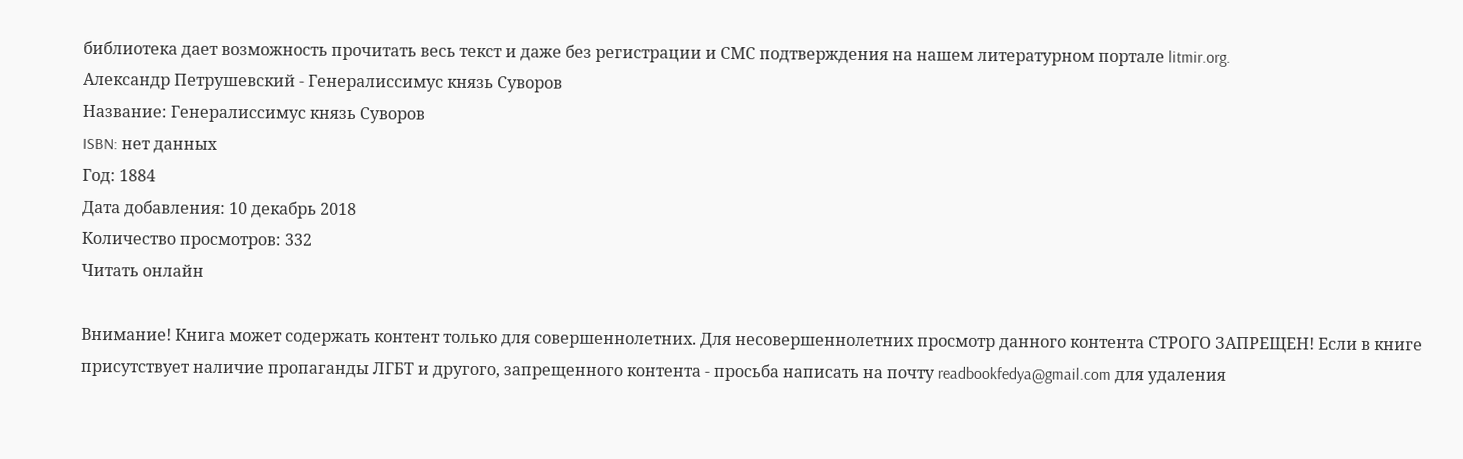библиотека дает возможность прочитать весь текст и даже без регистрации и СМС подтверждения на нашем литературном портале litmir.org.
Александр Петрушевский - Генералиссимус князь Суворов
Название: Генералиссимус князь Суворов
ISBN: нет данных
Год: 1884
Дата добавления: 10 декабрь 2018
Количество просмотров: 332
Читать онлайн

Внимание! Книга может содержать контент только для совершеннолетних. Для несовершеннолетних просмотр данного контента СТРОГО ЗАПРЕЩЕН! Если в книге присутствует наличие пропаганды ЛГБТ и другого, запрещенного контента - просьба написать на почту readbookfedya@gmail.com для удаления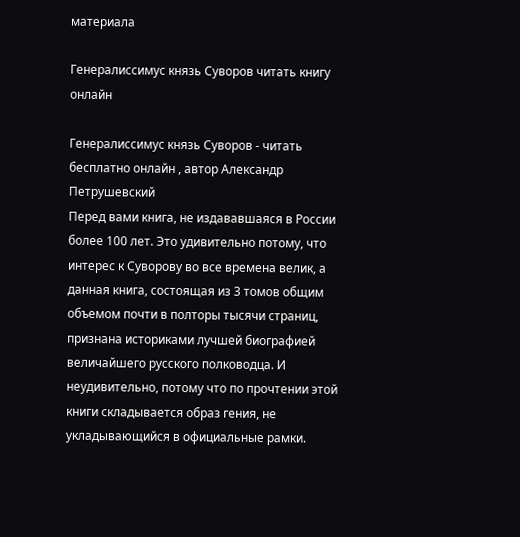материала

Генералиссимус князь Суворов читать книгу онлайн

Генералиссимус князь Суворов - читать бесплатно онлайн , автор Александр Петрушевский
Перед вами книга, не издававшаяся в России более 100 лет. Это удивительно потому, что интерес к Суворову во все времена велик, а данная книга, состоящая из 3 томов общим объемом почти в полторы тысячи страниц, признана историками лучшей биографией величайшего русского полководца. И неудивительно, потому что по прочтении этой книги складывается образ гения, не укладывающийся в официальные рамки.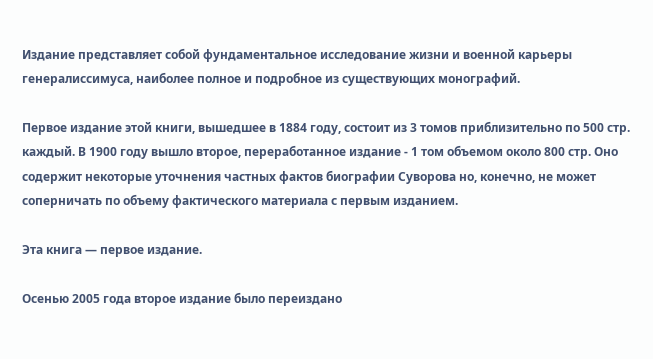Издание представляет собой фундаментальное исследование жизни и военной карьеры генералиссимуса, наиболее полное и подробное из существующих монографий.

Первое издание этой книги, вышедшее в 1884 году, состоит из 3 томов приблизительно по 500 стр. каждый. В 1900 году вышло второе, переработанное издание - 1 том объемом около 800 стр. Оно содержит некоторые уточнения частных фактов биографии Суворова но, конечно, не может соперничать по объему фактического материала с первым изданием.

Эта книга — первое издание.

Осенью 2005 года второе издание было переиздано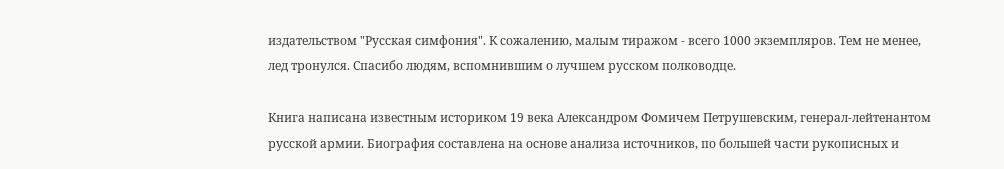издательством "Русская симфония". К сожалению, малым тиражом - всего 1000 экземпляров. Тем не менее, лед тронулся. Спасибо людям, вспомнившим о лучшем русском полководце.

Книга написана известным историком 19 века Александром Фомичем Петрушевским, генерал-лейтенантом русской армии. Биография составлена на основе анализа источников, по большей части рукописных и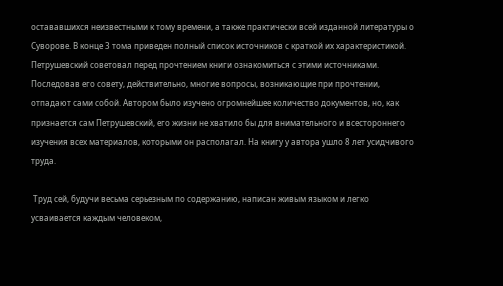остававшихся неизвестными к тому времени, а также практически всей изданной литературы о Суворове. В конце 3 тома приведен полный список источников с краткой их характеристикой. Петрушевский советовал перед прочтением книги ознакомиться с этими источниками. Последовав его совету, действительно, многие вопросы, возникающие при прочтении, отпадают сами собой. Автором было изучено огромнейшее количество документов, но, как признается сам Петрушевский, его жизни не хватило бы для внимательного и всестороннего изучения всех материалов, которыми он располагал. На книгу у автора ушло 8 лет усидчивого труда.

 Труд сей, будучи весьма серьезным по содержанию, написан живым языком и легко усваивается каждым человеком,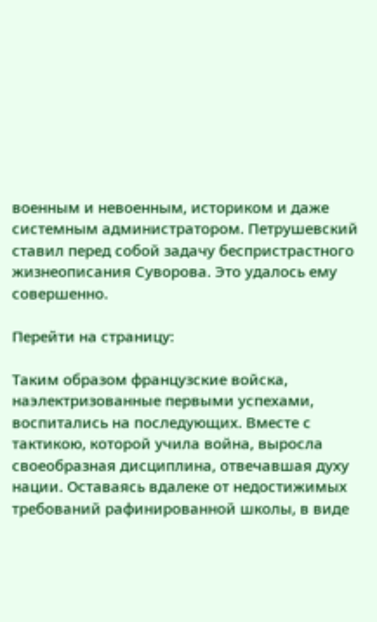военным и невоенным, историком и даже системным администратором. Петрушевский ставил перед собой задачу беспристрастного жизнеописания Суворова. Это удалось ему совершенно.

Перейти на страницу:

Таким образом французские войска, наэлектризованные первыми успехами, воспитались на последующих. Вместе с тактикою, которой учила война, выросла своеобразная дисциплина, отвечавшая духу нации. Оставаясь вдалеке от недостижимых требований рафинированной школы, в виде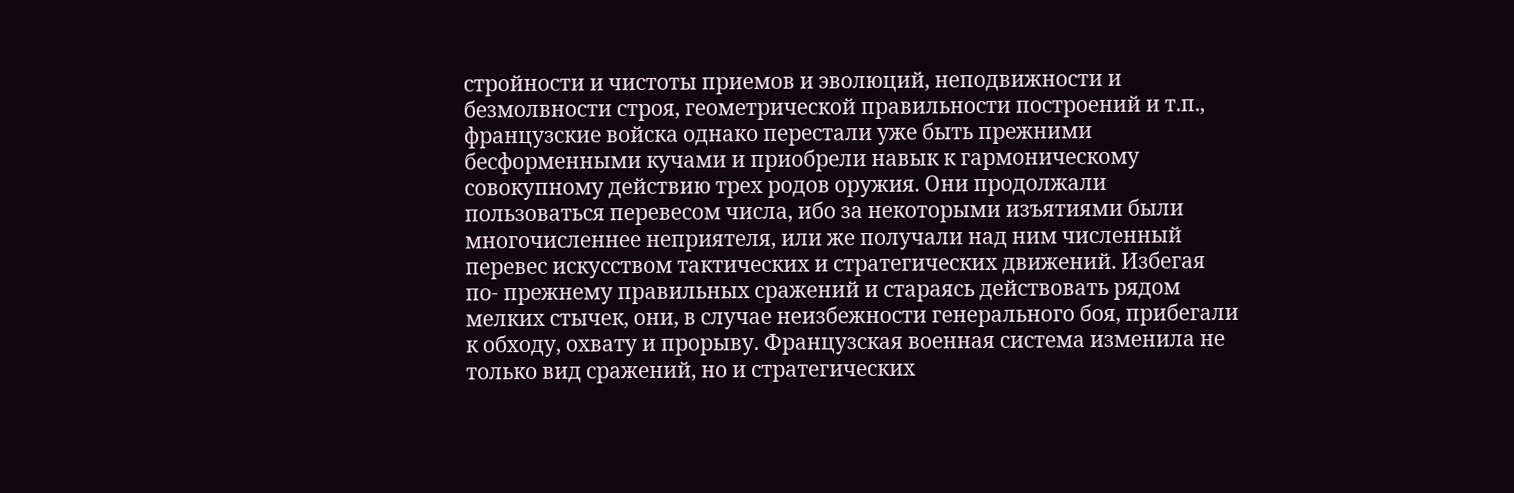стройности и чистоты приемов и эволюций, неподвижности и безмолвности строя, геометрической правильности построений и т.п., французские войска однако перестали уже быть прежними бесформенными кучами и приобрели навык к гармоническому совокупному действию трех родов оружия. Они продолжали пользоваться перевесом числа, ибо за некоторыми изъятиями были многочисленнее неприятеля, или же получали над ним численный перевес искусством тактических и стратегических движений. Избегая по- прежнему правильных сражений и стараясь действовать рядом мелких стычек, они, в случае неизбежности генерального боя, прибегали к обходу, охвату и прорыву. Французская военная система изменила не только вид сражений, но и стратегических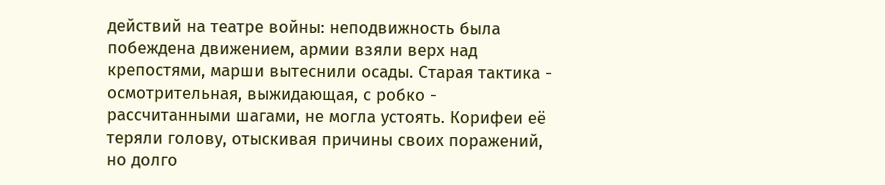действий на театре войны: неподвижность была побеждена движением, армии взяли верх над крепостями, марши вытеснили осады. Старая тактика - осмотрительная, выжидающая, с робко - рассчитанными шагами, не могла устоять. Корифеи её теряли голову, отыскивая причины своих поражений, но долго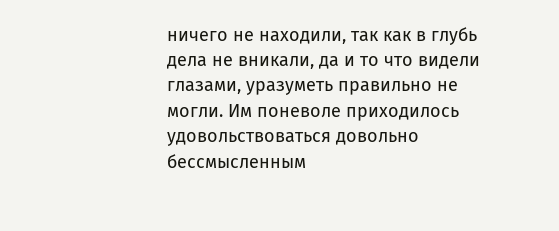ничего не находили, так как в глубь дела не вникали, да и то что видели глазами, уразуметь правильно не могли. Им поневоле приходилось удовольствоваться довольно бессмысленным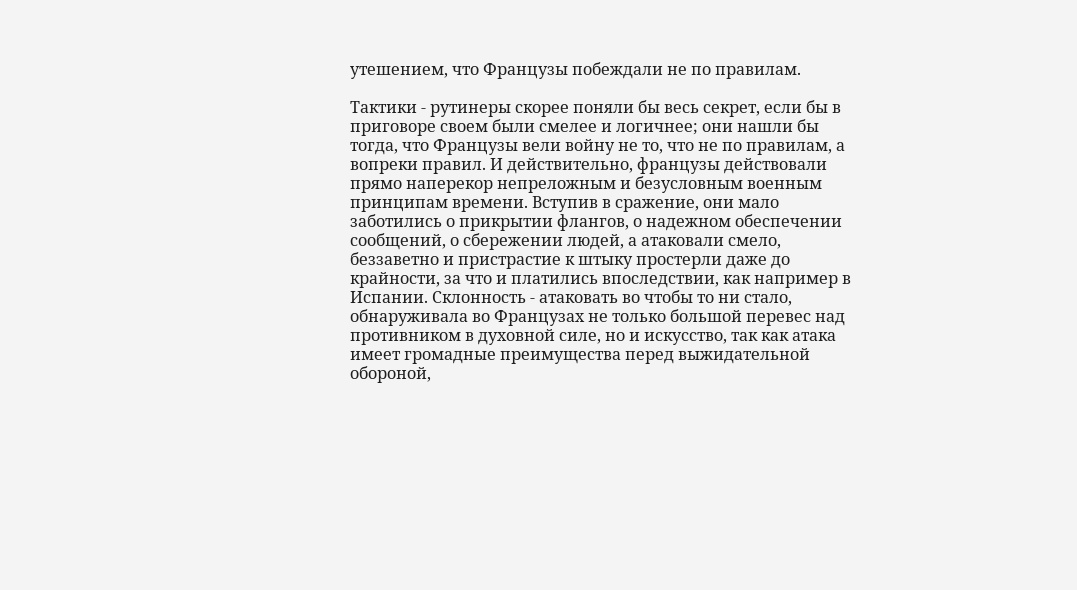утешением, что Французы побеждали не по правилам.

Тактики - рутинеры скорее поняли бы весь секрет, если бы в приговоре своем были смелее и логичнее; они нашли бы тогда, что Французы вели войну не то, что не по правилам, а вопреки правил. И действительно, французы действовали прямо наперекор непреложным и безусловным военным принципам времени. Вступив в сражение, они мало заботились о прикрытии флангов, о надежном обеспечении сообщений, о сбережении людей, а атаковали смело, беззаветно и пристрастие к штыку простерли даже до крайности, за что и платились впоследствии, как например в Испании. Склонность - атаковать во чтобы то ни стало, обнаруживала во Французах не только большой перевес над противником в духовной силе, но и искусство, так как атака имеет громадные преимущества перед выжидательной обороной,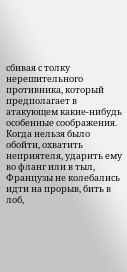сбивая с толку нерешительного противника, который предполагает в атакующем какие-нибудь особенные соображения. Когда нельзя было обойти, охватить неприятеля, ударить ему во фланг или в тыл, Французы не колебались идти на прорыв, бить в лоб,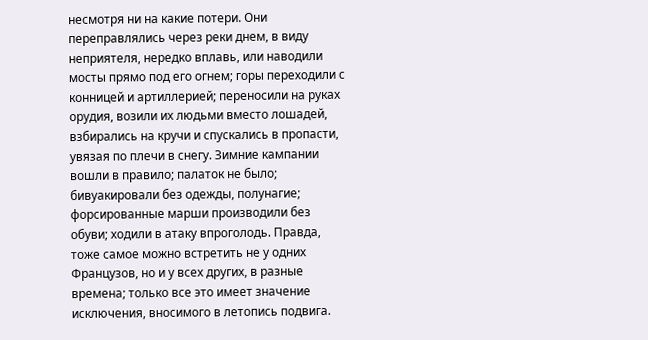несмотря ни на какие потери. Они переправлялись через реки днем, в виду неприятеля, нередко вплавь, или наводили мосты прямо под его огнем; горы переходили с конницей и артиллерией; переносили на руках орудия, возили их людьми вместо лошадей, взбирались на кручи и спускались в пропасти, увязая по плечи в снегу. Зимние кампании вошли в правило; палаток не было; бивуакировали без одежды, полунагие; форсированные марши производили без обуви; ходили в атаку впроголодь. Правда, тоже самое можно встретить не у одних Французов, но и у всех других, в разные времена; только все это имеет значение исключения, вносимого в летопись подвига.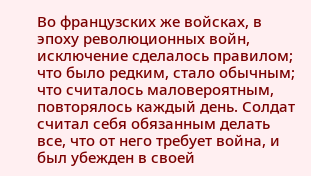Во французских же войсках, в эпоху революционных войн, исключение сделалось правилом; что было редким, стало обычным; что считалось маловероятным, повторялось каждый день. Солдат считал себя обязанным делать все, что от него требует война, и был убежден в своей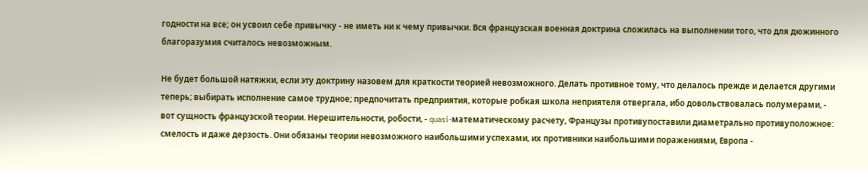годности на все; он усвоил себе привычку - не иметь ни к чему привычки. Вся французская военная доктрина сложилась на выполнении того, что для дюжинного благоразумия считалось невозможным.

Не будет большой натяжки, если эту доктрину назовем для краткости теорией невозможного. Делать противное тому, что делалось прежде и делается другими теперь; выбирать исполнение самое трудное; предпочитать предприятия, которые робкая школа неприятеля отвергала, ибо довольствовалась полумерами, - вот сущность французской теории. Нерешительности, робости, - quasi-математическому расчету, Французы противупоставили диаметрально противуположное: смелость и даже дерзость. Они обязаны теории невозможного наибольшими успехами, их противники наибольшими поражениями, Европа -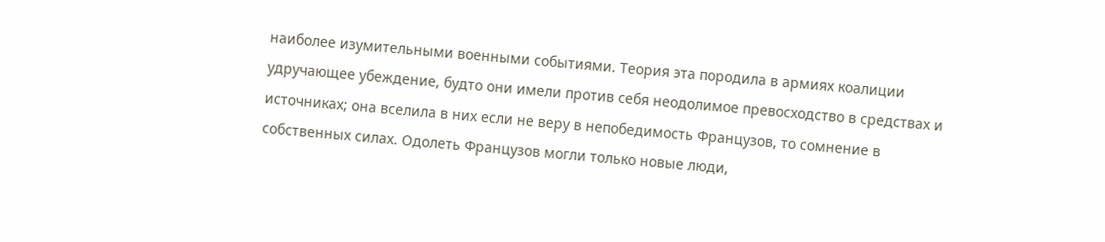наиболее изумительными военными событиями. Теория эта породила в армиях коалиции удручающее убеждение, будто они имели против себя неодолимое превосходство в средствах и источниках; она вселила в них если не веру в непобедимость Французов, то сомнение в собственных силах. Одолеть Французов могли только новые люди,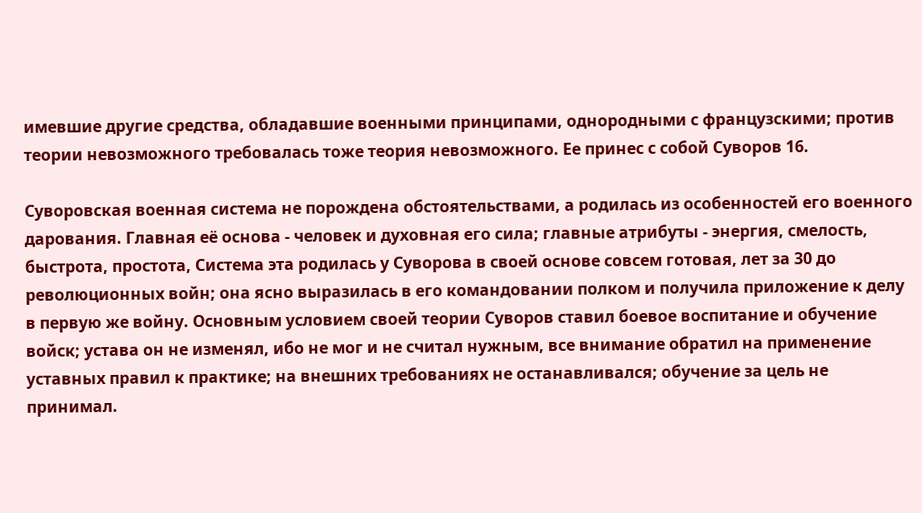имевшие другие средства, обладавшие военными принципами, однородными с французскими; против теории невозможного требовалась тоже теория невозможного. Ее принес с собой Суворов 16.

Суворовская военная система не порождена обстоятельствами, а родилась из особенностей его военного дарования. Главная её основа - человек и духовная его сила; главные атрибуты - энергия, смелость, быстрота, простота, Система эта родилась у Суворова в своей основе совсем готовая, лет за 30 до революционных войн; она ясно выразилась в его командовании полком и получила приложение к делу в первую же войну. Основным условием своей теории Суворов ставил боевое воспитание и обучение войск; устава он не изменял, ибо не мог и не считал нужным, все внимание обратил на применение уставных правил к практике; на внешних требованиях не останавливался; обучение за цель не принимал.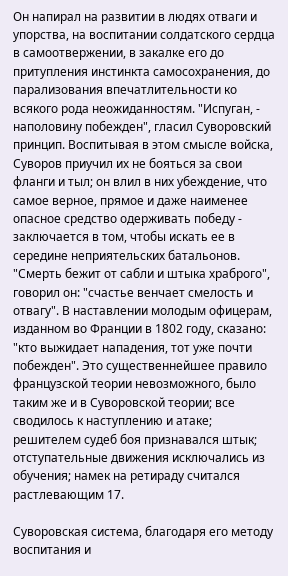Он напирал на развитии в людях отваги и упорства, на воспитании солдатского сердца в самоотвержении, в закалке его до притупления инстинкта самосохранения, до парализования впечатлительности ко всякого рода неожиданностям. "Испуган, - наполовину побежден", гласил Суворовский принцип. Воспитывая в этом смысле войска, Суворов приучил их не бояться за свои фланги и тыл; он влил в них убеждение, что самое верное, прямое и даже наименее опасное средство одерживать победу - заключается в том, чтобы искать ее в середине неприятельских батальонов. "Смерть бежит от сабли и штыка храброго", говорил он: "счастье венчает смелость и отвагу". В наставлении молодым офицерам, изданном во Франции в 1802 году, сказано: "кто выжидает нападения, тот уже почти побежден". Это существеннейшее правило французской теории невозможного, было таким же и в Суворовской теории; все сводилось к наступлению и атаке; решителем судеб боя признавался штык; отступательные движения исключались из обучения; намек на ретираду считался растлевающим 17.

Суворовская система, благодаря его методу воспитания и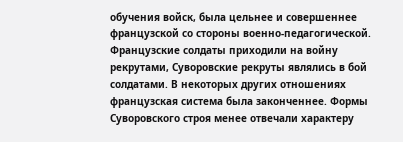обучения войск, была цельнее и совершеннее французской со стороны военно-педагогической. Французские солдаты приходили на войну рекрутами, Суворовские рекруты являлись в бой солдатами. В некоторых других отношениях французская система была законченнее. Формы Суворовского строя менее отвечали характеру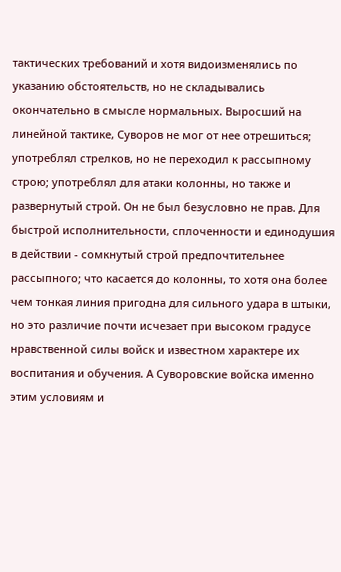тактических требований и хотя видоизменялись по указанию обстоятельств, но не складывались окончательно в смысле нормальных. Выросший на линейной тактике, Суворов не мог от нее отрешиться; употреблял стрелков, но не переходил к рассыпному строю; употреблял для атаки колонны, но также и развернутый строй. Он не был безусловно не прав. Для быстрой исполнительности, сплоченности и единодушия в действии - сомкнутый строй предпочтительнее рассыпного; что касается до колонны, то хотя она более чем тонкая линия пригодна для сильного удара в штыки, но это различие почти исчезает при высоком градусе нравственной силы войск и известном характере их воспитания и обучения. А Суворовские войска именно этим условиям и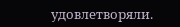удовлетворяли.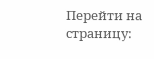Перейти на страницу: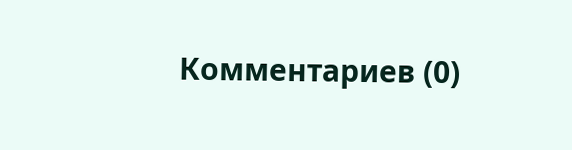Комментариев (0)